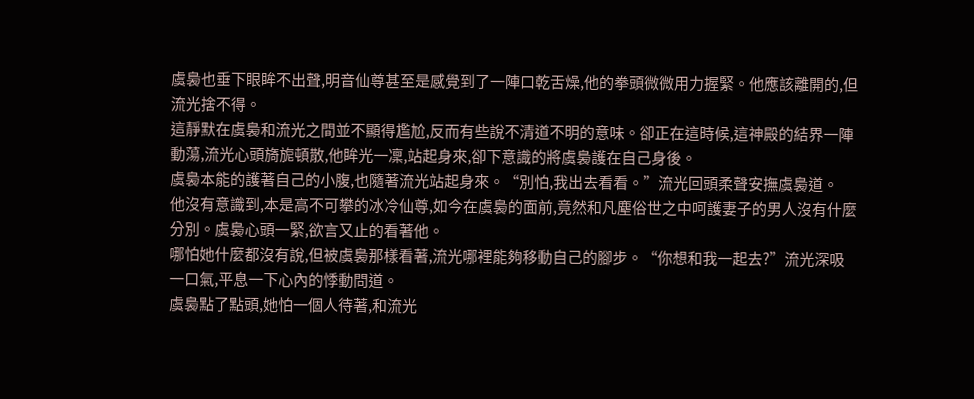虞裊也垂下眼眸不出聲,明音仙尊甚至是感覺到了一陣口乾舌燥,他的拳頭微微用力握緊。他應該離開的,但流光捨不得。
這靜默在虞裊和流光之間並不顯得尷尬,反而有些說不清道不明的意味。卻正在這時候,這神殿的結界一陣動蕩,流光心頭旖旎頓散,他眸光一凜,站起身來,卻下意識的將虞裊護在自己身後。
虞裊本能的護著自己的小腹,也隨著流光站起身來。“別怕,我出去看看。”流光回頭柔聲安撫虞裊道。
他沒有意識到,本是高不可攀的冰冷仙尊,如今在虞裊的面前,竟然和凡塵俗世之中呵護妻子的男人沒有什麼分別。虞裊心頭一緊,欲言又止的看著他。
哪怕她什麼都沒有說,但被虞裊那樣看著,流光哪裡能夠移動自己的腳步。“你想和我一起去?”流光深吸一口氣,平息一下心內的悸動問道。
虞裊點了點頭,她怕一個人待著,和流光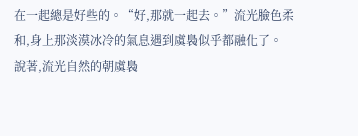在一起總是好些的。“好,那就一起去。”流光臉色柔和,身上那淡漠冰冷的氣息遇到虞裊似乎都融化了。
說著,流光自然的朝虞裊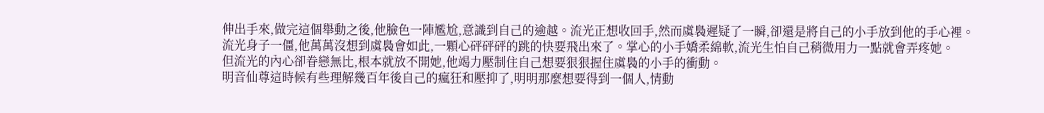伸出手來,做完這個舉動之後,他臉色一陣尷尬,意識到自己的逾越。流光正想收回手,然而虞裊遲疑了一瞬,卻還是將自己的小手放到他的手心裡。
流光身子一僵,他萬萬沒想到虞裊會如此,一顆心砰砰砰的跳的快要飛出來了。掌心的小手嬌柔綿軟,流光生怕自己稍微用力一點就會弄疼她。
但流光的內心卻眷戀無比,根本就放不開她,他竭力壓制住自己想要狠狠握住虞裊的小手的衝動。
明音仙尊這時候有些理解幾百年後自己的瘋狂和壓抑了,明明那麼想要得到一個人,情動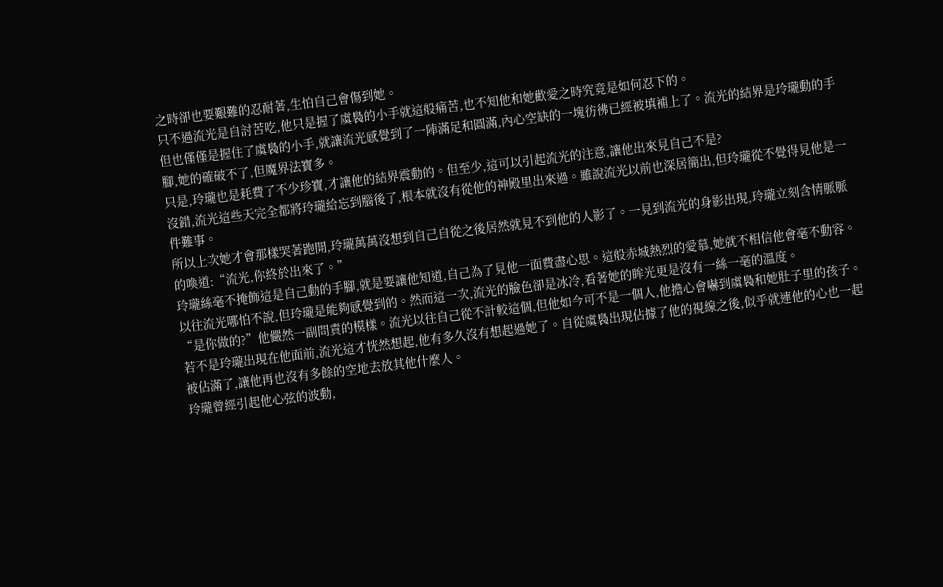之時卻也要艱難的忍耐著,生怕自己會傷到她。
只不過流光是自討苦吃,他只是握了虞裊的小手就這般痛苦,也不知他和她歡愛之時究竟是如何忍下的。
但也僅僅是握住了虞裊的小手,就讓流光感覺到了一陣滿足和圓滿,內心空缺的一塊彷彿已經被填補上了。流光的結界是玲瓏動的手腳,她的確破不了,但魔界法寶多。
只是,玲瓏也是耗費了不少珍寶,才讓他的結界震動的。但至少,這可以引起流光的注意,讓他出來見自己不是?
沒錯,流光這些天完全都將玲瓏給忘到腦後了,根本就沒有從他的神殿里出來過。雖說流光以前也深居簡出,但玲瓏從不覺得見他是一件難事。
所以上次她才會那樣哭著跑開,玲瓏萬萬沒想到自己自從之後居然就見不到他的人影了。一見到流光的身影出現,玲瓏立刻含情脈脈的喚道:“流光,你終於出來了。”
玲瓏絲毫不掩飾這是自己動的手腳,就是要讓他知道,自己為了見他一面費盡心思。這般赤城熱烈的愛慕,她就不相信他會毫不動容。
以往流光哪怕不說,但玲瓏是能夠感覺到的。然而這一次,流光的臉色卻是冰冷,看著她的眸光更是沒有一絲一毫的溫度。
“是你做的?”他儼然一副問責的模樣。流光以往自己從不計較這個,但他如今可不是一個人,他擔心會嚇到虞裊和她肚子里的孩子。
若不是玲瓏出現在他面前,流光這才恍然想起,他有多久沒有想起過她了。自從虞裊出現佔據了他的視線之後,似乎就連他的心也一起被佔滿了,讓他再也沒有多餘的空地去放其他什麼人。
玲瓏曾經引起他心弦的波動,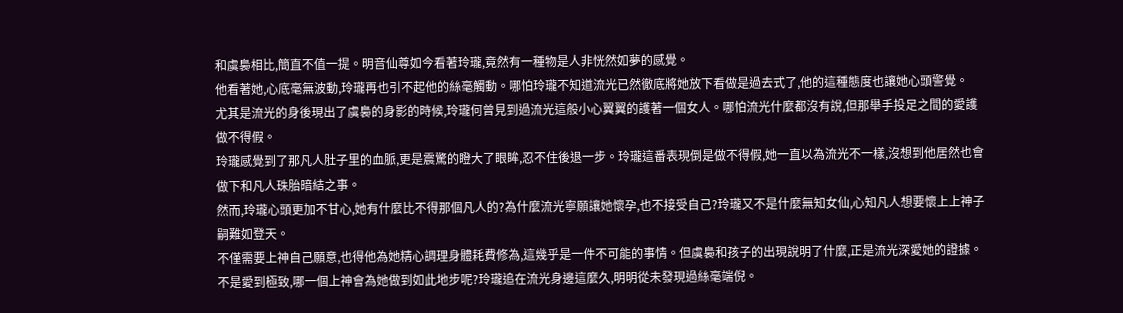和虞裊相比,簡直不值一提。明音仙尊如今看著玲瓏,竟然有一種物是人非恍然如夢的感覺。
他看著她,心底毫無波動,玲瓏再也引不起他的絲毫觸動。哪怕玲瓏不知道流光已然徹底將她放下看做是過去式了,他的這種態度也讓她心頭警覺。
尤其是流光的身後現出了虞裊的身影的時候,玲瓏何曾見到過流光這般小心翼翼的護著一個女人。哪怕流光什麼都沒有說,但那舉手投足之間的愛護做不得假。
玲瓏感覺到了那凡人肚子里的血脈,更是震驚的瞪大了眼眸,忍不住後退一步。玲瓏這番表現倒是做不得假,她一直以為流光不一樣,沒想到他居然也會做下和凡人珠胎暗結之事。
然而,玲瓏心頭更加不甘心,她有什麼比不得那個凡人的?為什麼流光寧願讓她懷孕,也不接受自己?玲瓏又不是什麼無知女仙,心知凡人想要懷上上神子嗣難如登天。
不僅需要上神自己願意,也得他為她精心調理身體耗費修為,這幾乎是一件不可能的事情。但虞裊和孩子的出現說明了什麼,正是流光深愛她的證據。
不是愛到極致,哪一個上神會為她做到如此地步呢?玲瓏追在流光身邊這麼久,明明從未發現過絲毫端倪。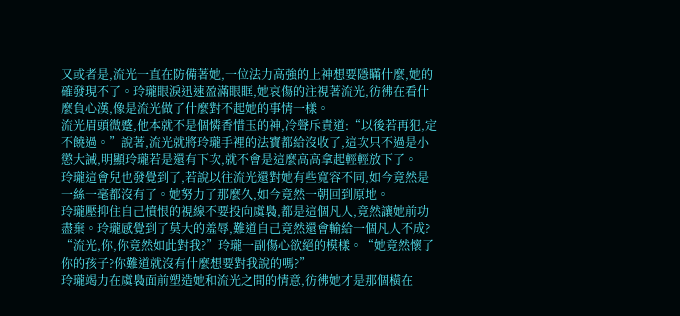又或者是,流光一直在防備著她,一位法力高強的上神想要隱瞞什麼,她的確發現不了。玲瓏眼淚迅速盈滿眼眶,她哀傷的注視著流光,彷彿在看什麼負心漢,像是流光做了什麼對不起她的事情一樣。
流光眉頭微蹙,他本就不是個憐香惜玉的神,冷聲斥責道:“以後若再犯,定不饒過。”說著,流光就將玲瓏手裡的法寶都給沒收了,這次只不過是小懲大誡,明顯玲瓏若是還有下次,就不會是這麼高高拿起輕輕放下了。
玲瓏這會兒也發覺到了,若說以往流光還對她有些寬容不同,如今竟然是一絲一毫都沒有了。她努力了那麼久,如今竟然一朝回到原地。
玲瓏壓抑住自己憤恨的視線不要投向虞裊,都是這個凡人,竟然讓她前功盡棄。玲瓏感覺到了莫大的羞辱,難道自己竟然還會輸給一個凡人不成?
“流光,你,你竟然如此對我?”玲瓏一副傷心欲絕的模樣。“她竟然懷了你的孩子?你難道就沒有什麼想要對我說的嗎?”
玲瓏竭力在虞裊面前塑造她和流光之間的情意,彷彿她才是那個橫在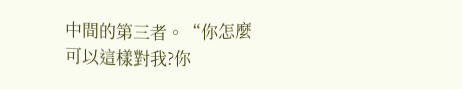中間的第三者。“你怎麼可以這樣對我?你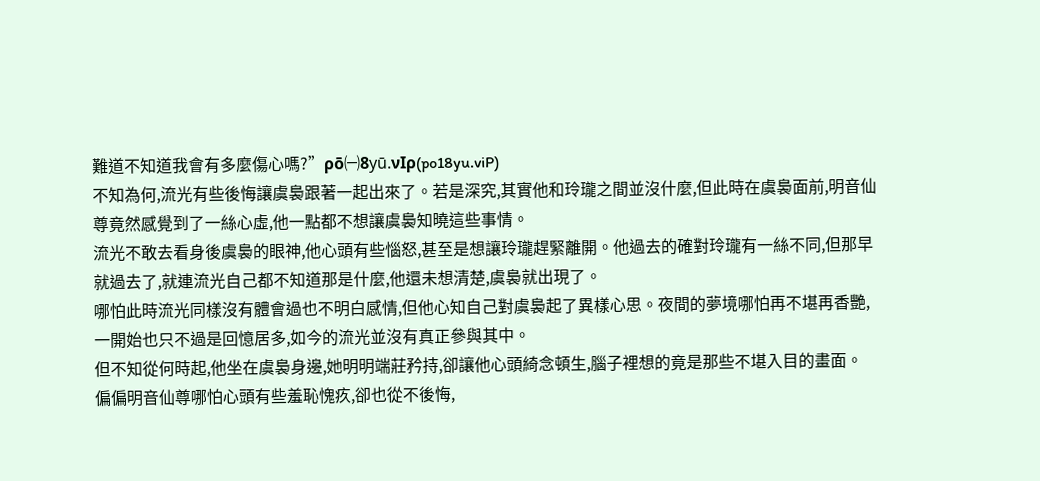難道不知道我會有多麼傷心嗎?”ρō㈠8yū.νIρ(po18yu.viP)
不知為何,流光有些後悔讓虞裊跟著一起出來了。若是深究,其實他和玲瓏之間並沒什麼,但此時在虞裊面前,明音仙尊竟然感覺到了一絲心虛,他一點都不想讓虞裊知曉這些事情。
流光不敢去看身後虞裊的眼神,他心頭有些惱怒,甚至是想讓玲瓏趕緊離開。他過去的確對玲瓏有一絲不同,但那早就過去了,就連流光自己都不知道那是什麼,他還未想清楚,虞裊就出現了。
哪怕此時流光同樣沒有體會過也不明白感情,但他心知自己對虞裊起了異樣心思。夜間的夢境哪怕再不堪再香艷,一開始也只不過是回憶居多,如今的流光並沒有真正參與其中。
但不知從何時起,他坐在虞裊身邊,她明明端莊矜持,卻讓他心頭綺念頓生,腦子裡想的竟是那些不堪入目的畫面。
偏偏明音仙尊哪怕心頭有些羞恥愧疚,卻也從不後悔,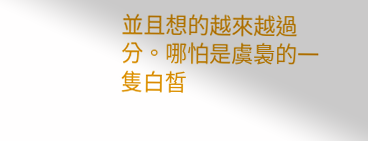並且想的越來越過分。哪怕是虞裊的一隻白皙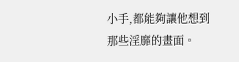小手,都能夠讓他想到那些淫靡的畫面。